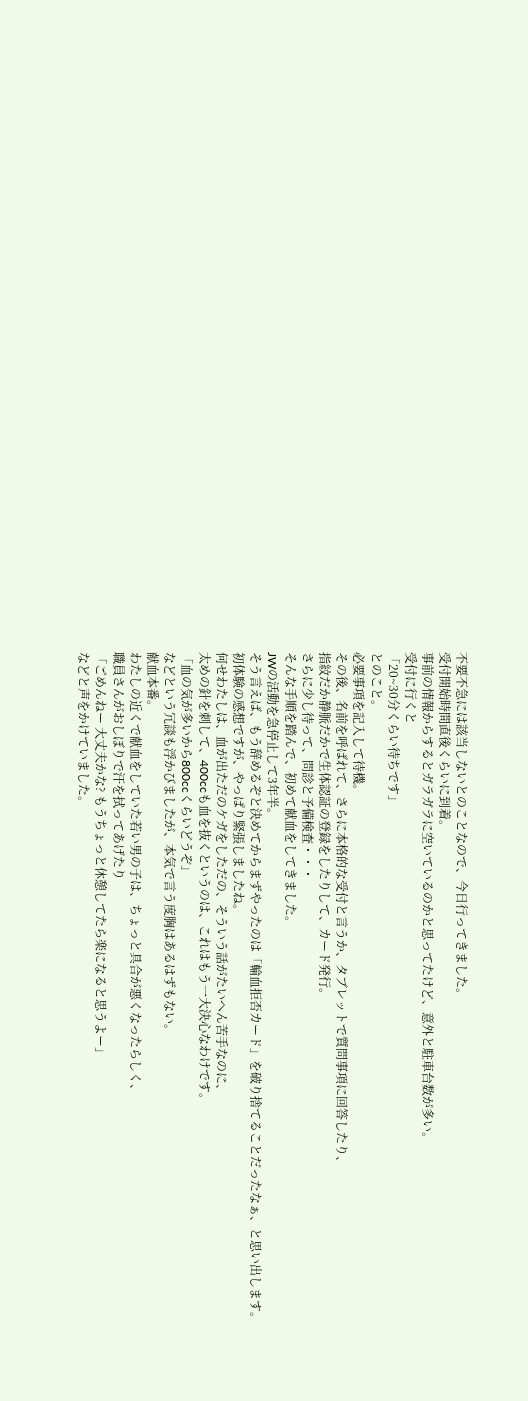不要不急には該当しないとのことなので、今日行ってきました。
受付開始時間直後くらいに到着。
事前の情報からするとガラガラに空いているのかと思ってたけど、意外と駐車台数が多い。
受付に行くと
「20~30分くらい待ちです」
とのこと。
必要事項を記入して待機。
その後、名前を呼ばれて、さらに本格的な受付と言うか、タブレットで質問事項に回答したり、
指紋だか静脈だかで生体認証の登録をしたりして、カード発行。
さらに少し待って、問診と予備検査・・・
そんな手順を踏んで、初めて献血をしてきました。
JWの活動を急停止して3年半。
そう言えば、もう辞めるぞと決めてからまずやったのは「輸血拒否カード」を破り捨てることだったなぁ、と思い出します。
初体験の感想ですが、やっぱり緊張しましたね。
何せわたしは、血が出ただのケガをしただの、そういう話がたいへん苦手なのに、
太めの針を刺して、400ccも血を抜くというのは、これはもう一大決心なわけです。
「血の気が多いから800ccくらいどうぞ」
などという冗談も浮かびましたが、本気で言う度胸はあるはずもない。
献血本番。
わたしの近くで献血をしていた若い男の子は、ちょっと具合が悪くなったらしく、
職員さんがおしぼりで汗を拭ってあげたり
「ごめんねー 大丈夫かな? もうちょっと休憩してたら楽になると思うよー」
などと声をかけていました。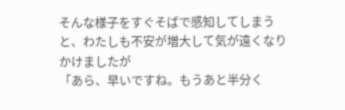そんな様子をすぐそばで感知してしまうと、わたしも不安が増大して気が遠くなりかけましたが
「あら、早いですね。もうあと半分く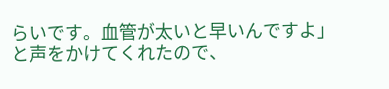らいです。血管が太いと早いんですよ」
と声をかけてくれたので、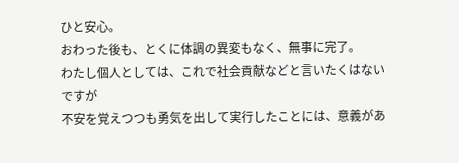ひと安心。
おわった後も、とくに体調の異変もなく、無事に完了。
わたし個人としては、これで社会貢献などと言いたくはないですが
不安を覚えつつも勇気を出して実行したことには、意義があ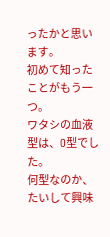ったかと思います。
初めて知ったことがもう一つ。
ワタシの血液型は、O型でした。
何型なのか、たいして興味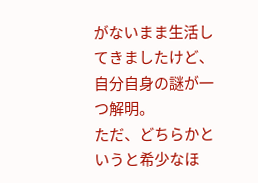がないまま生活してきましたけど、自分自身の謎が一つ解明。
ただ、どちらかというと希少なほ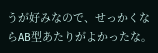うが好みなので、せっかくならAB型あたりがよかったな。